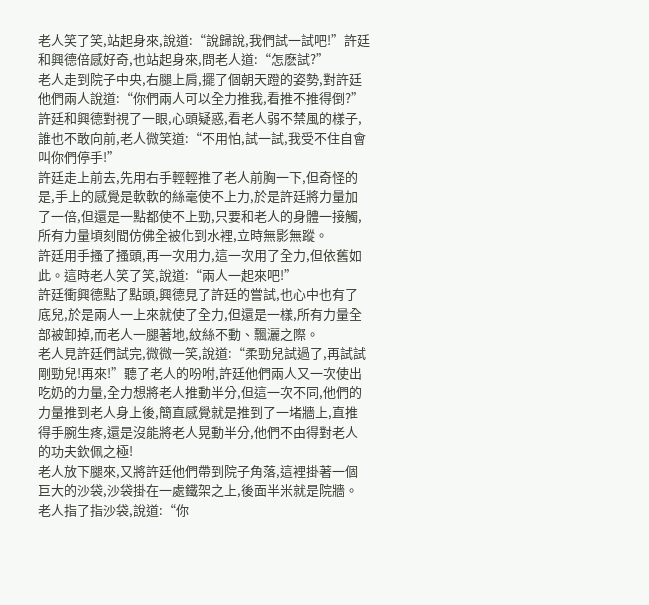老人笑了笑,站起身來,說道:“說歸說,我們試一試吧!”許廷和興德倍感好奇,也站起身來,問老人道:“怎麽試?”
老人走到院子中央,右腿上肩,擺了個朝天蹬的姿勢,對許廷他們兩人說道:“你們兩人可以全力推我,看推不推得倒?”
許廷和興德對視了一眼,心頭疑惑,看老人弱不禁風的樣子,誰也不敢向前,老人微笑道:“不用怕,試一試,我受不住自會叫你們停手!”
許廷走上前去,先用右手輕輕推了老人前胸一下,但奇怪的是,手上的感覺是軟軟的絲毫使不上力,於是許廷將力量加了一倍,但還是一點都使不上勁,只要和老人的身體一接觸,所有力量頃刻間仿佛全被化到水裡,立時無影無蹤。
許廷用手搔了搔頭,再一次用力,這一次用了全力,但依舊如此。這時老人笑了笑,說道:“兩人一起來吧!”
許廷衝興德點了點頭,興德見了許廷的嘗試,也心中也有了底兒,於是兩人一上來就使了全力,但還是一樣,所有力量全部被卸掉,而老人一腿著地,紋絲不動、飄灑之際。
老人見許廷們試完,微微一笑,說道:“柔勁兒試過了,再試試剛勁兒!再來!”聽了老人的吩咐,許廷他們兩人又一次使出吃奶的力量,全力想將老人推動半分,但這一次不同,他們的力量推到老人身上後,簡直感覺就是推到了一堵牆上,直推得手腕生疼,還是沒能將老人晃動半分,他們不由得對老人的功夫欽佩之極!
老人放下腿來,又將許廷他們帶到院子角落,這裡掛著一個巨大的沙袋,沙袋掛在一處鐵架之上,後面半米就是院牆。老人指了指沙袋,說道:“你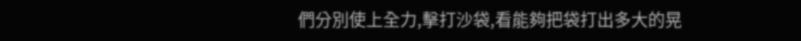們分別使上全力,擊打沙袋,看能夠把袋打出多大的晃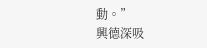動。”
興德深吸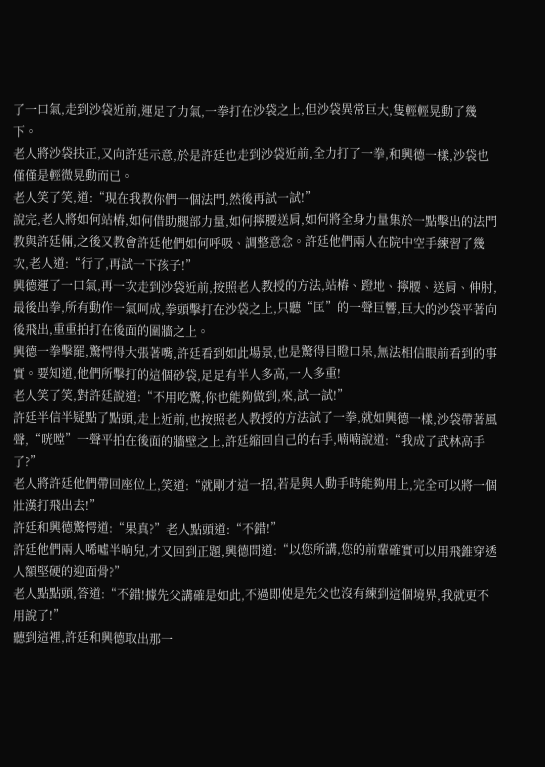了一口氣,走到沙袋近前,運足了力氣,一拳打在沙袋之上,但沙袋異常巨大,隻輕輕晃動了幾下。
老人將沙袋扶正,又向許廷示意,於是許廷也走到沙袋近前,全力打了一拳,和興德一樣,沙袋也僅僅是輕微晃動而已。
老人笑了笑,道:“現在我教你們一個法門,然後再試一試!”
說完,老人將如何站樁,如何借助腿部力量,如何擰腰送肩,如何將全身力量集於一點擊出的法門教與許廷倆,之後又教會許廷他們如何呼吸、調整意念。許廷他們兩人在院中空手練習了幾次,老人道:“行了,再試一下孩子!”
興德運了一口氣,再一次走到沙袋近前,按照老人教授的方法,站樁、蹬地、擰腰、送肩、伸肘,最後出拳,所有動作一氣呵成,拳頭擊打在沙袋之上,只聽“匡”的一聲巨響,巨大的沙袋平著向後飛出,重重拍打在後面的圍牆之上。
興德一拳擊罷,驚愕得大張著嘴,許廷看到如此場景,也是驚得目瞪口呆,無法相信眼前看到的事實。要知道,他們所擊打的這個砂袋,足足有半人多高,一人多重!
老人笑了笑,對許廷說道:“不用吃驚,你也能夠做到,來,試一試!”
許廷半信半疑點了點頭,走上近前,也按照老人教授的方法試了一拳,就如興德一樣,沙袋帶著風聲,“咣嘡”一聲平拍在後面的牆壁之上,許廷縮回自己的右手,喃喃說道:“我成了武林高手了?”
老人將許廷他們帶回座位上,笑道:“就剛才這一招,若是與人動手時能夠用上,完全可以將一個壯漢打飛出去!”
許廷和興德驚愕道:“果真?”老人點頭道:“不錯!”
許廷他們兩人唏噓半晌兒,才又回到正題,興德問道:“以您所講,您的前輩確實可以用飛錐穿透人額堅硬的迎面骨?”
老人點點頭,答道:“不錯!據先父講確是如此,不過即使是先父也沒有練到這個境界,我就更不用說了!”
聽到這裡,許廷和興德取出那一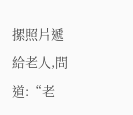摞照片遞給老人,問道:“老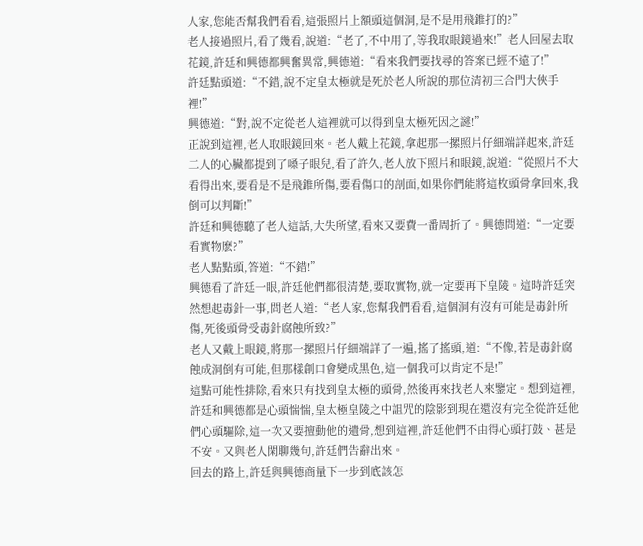人家,您能否幫我們看看,這張照片上額頭這個洞,是不是用飛錐打的?”
老人接過照片,看了幾看,說道:“老了,不中用了,等我取眼鏡過來!”老人回屋去取花鏡,許廷和興德都興奮異常,興德道:“看來我們要找尋的答案已經不遠了!”
許廷點頭道:“不錯,說不定皇太極就是死於老人所說的那位清初三合門大俠手裡!”
興德道:“對,說不定從老人這裡就可以得到皇太極死因之謎!”
正說到這裡,老人取眼鏡回來。老人戴上花鏡,拿起那一摞照片仔細端詳起來,許廷二人的心臟都提到了嗓子眼兒,看了許久,老人放下照片和眼鏡,說道:“從照片不大看得出來,要看是不是飛錐所傷,要看傷口的剖面,如果你們能將這枚頭骨拿回來,我倒可以判斷!”
許廷和興德聽了老人這話,大失所望,看來又要費一番周折了。興德問道:“一定要看實物麽?”
老人點點頭,答道:“不錯!”
興德看了許廷一眼,許廷他們都很清楚,要取實物,就一定要再下皇陵。這時許廷突然想起毒針一事,問老人道:“老人家,您幫我們看看,這個洞有沒有可能是毒針所傷,死後頭骨受毒針腐蝕所致?”
老人又戴上眼鏡,將那一摞照片仔細端詳了一遍,搖了搖頭,道:“不像,若是毒針腐蝕成洞倒有可能,但那樣創口會變成黑色,這一個我可以肯定不是!”
這點可能性排除,看來只有找到皇太極的頭骨,然後再來找老人來鑒定。想到這裡,許廷和興德都是心頭惴惴,皇太極皇陵之中詛咒的陰影到現在還沒有完全從許廷他們心頭驅除,這一次又要擅動他的遺骨,想到這裡,許廷他們不由得心頭打鼓、甚是不安。又與老人閑聊幾句,許廷們告辭出來。
回去的路上,許廷與興德商量下一步到底該怎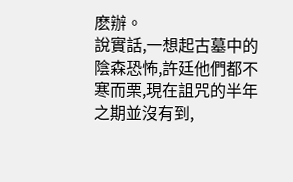麽辦。
說實話,一想起古墓中的陰森恐怖,許廷他們都不寒而栗,現在詛咒的半年之期並沒有到,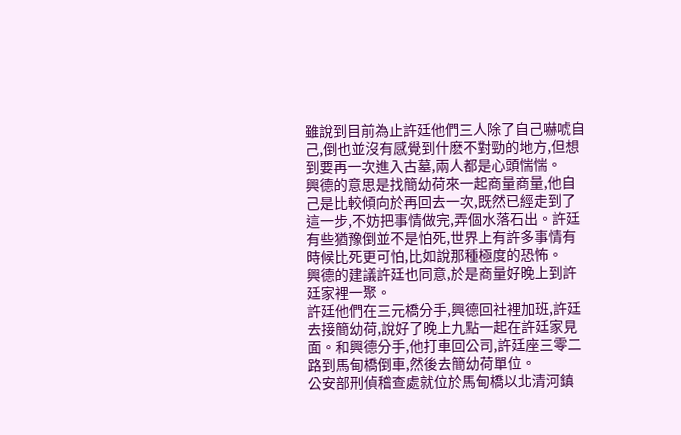雖說到目前為止許廷他們三人除了自己嚇唬自己,倒也並沒有感覺到什麽不對勁的地方,但想到要再一次進入古墓,兩人都是心頭惴惴。
興德的意思是找簡幼荷來一起商量商量,他自己是比較傾向於再回去一次,既然已經走到了這一步,不妨把事情做完,弄個水落石出。許廷有些猶豫倒並不是怕死,世界上有許多事情有時候比死更可怕,比如說那種極度的恐怖。
興德的建議許廷也同意,於是商量好晚上到許廷家裡一聚。
許廷他們在三元橋分手,興德回社裡加班,許廷去接簡幼荷,說好了晚上九點一起在許廷家見面。和興德分手,他打車回公司,許廷座三零二路到馬甸橋倒車,然後去簡幼荷單位。
公安部刑偵稽查處就位於馬甸橋以北清河鎮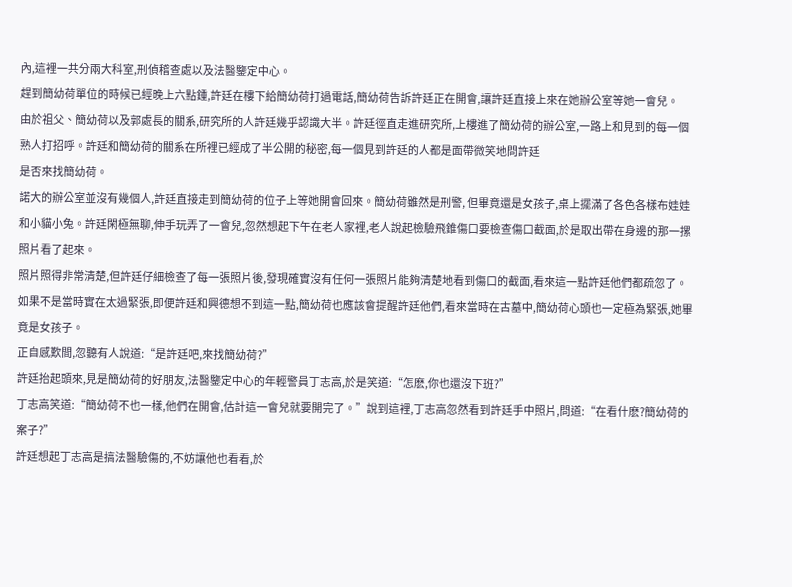內,這裡一共分兩大科室,刑偵稽查處以及法醫鑒定中心。
趕到簡幼荷單位的時候已經晚上六點鍾,許廷在樓下給簡幼荷打過電話,簡幼荷告訴許廷正在開會,讓許廷直接上來在她辦公室等她一會兒。
由於祖父、簡幼荷以及郭處長的關系,研究所的人許廷幾乎認識大半。許廷徑直走進研究所,上樓進了簡幼荷的辦公室,一路上和見到的每一個熟人打招呼。許廷和簡幼荷的關系在所裡已經成了半公開的秘密,每一個見到許廷的人都是面帶微笑地問許廷
是否來找簡幼荷。
諾大的辦公室並沒有幾個人,許廷直接走到簡幼荷的位子上等她開會回來。簡幼荷雖然是刑警, 但畢竟還是女孩子,桌上擺滿了各色各樣布娃娃和小貓小兔。許廷閑極無聊,伸手玩弄了一會兒,忽然想起下午在老人家裡,老人說起檢驗飛錐傷口要檢查傷口截面,於是取出帶在身邊的那一摞照片看了起來。
照片照得非常清楚,但許廷仔細檢查了每一張照片後,發現確實沒有任何一張照片能夠清楚地看到傷口的截面,看來這一點許廷他們都疏忽了。
如果不是當時實在太過緊張,即便許廷和興德想不到這一點,簡幼荷也應該會提醒許廷他們,看來當時在古墓中,簡幼荷心頭也一定極為緊張,她畢竟是女孩子。
正自感歎間,忽聽有人說道:“是許廷吧,來找簡幼荷?”
許廷抬起頭來,見是簡幼荷的好朋友,法醫鑒定中心的年輕警員丁志高,於是笑道:“怎麽,你也還沒下班?”
丁志高笑道:“簡幼荷不也一樣,他們在開會,估計這一會兒就要開完了。”說到這裡,丁志高忽然看到許廷手中照片,問道:“在看什麽?簡幼荷的案子?”
許廷想起丁志高是搞法醫驗傷的,不妨讓他也看看,於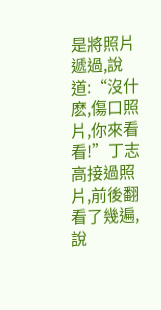是將照片遞過,說道:“沒什麽,傷口照片,你來看看!”丁志高接過照片,前後翻看了幾遍,說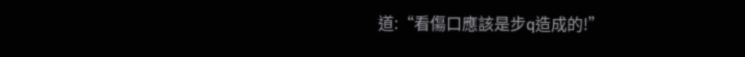道:“看傷口應該是步q造成的!”